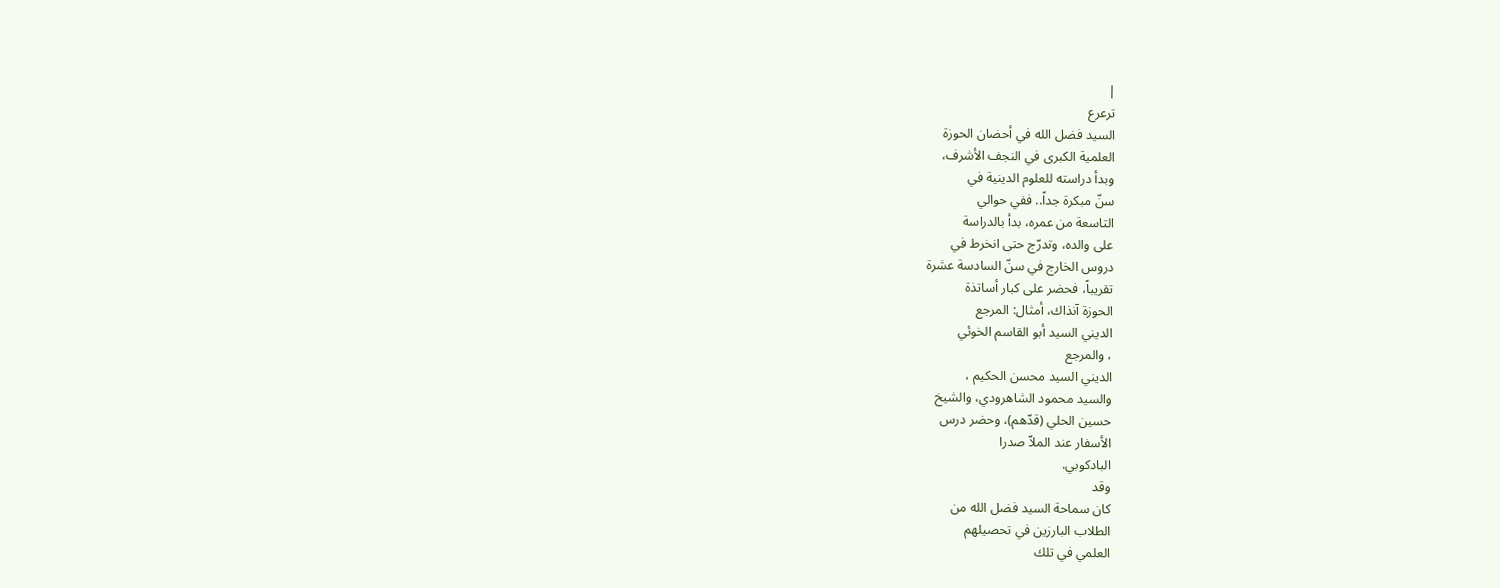|
ترعرع
السيد فضل الله في أحضان الحوزة
العلمية الكبرى في النجف الأشرف،
وبدأ دراسته للعلوم الدينية في
سنّ مبكرة جداً.. ففي حوالي
التاسعة من عمره، بدأ بالدراسة
على والده، وتدرّج حتى انخرط في
دروس الخارج في سنّ السادسة عشرة
تقريباً، فحضر على كبار أساتذة
الحوزة آنذاك، أمثال: المرجع
الديني السيد أبو القاسم الخوئي
، والمرجع
الديني السيد محسن الحكيم ،
والسيد محمود الشاهرودي، والشيخ
حسين الحلي (قدّهم)، وحضر درس
الأسفار عند الملاّ صدرا
البادكوبي.
وقد
كان سماحة السيد فضل الله من
الطلاب البارزين في تحصيلهم
العلمي في تلك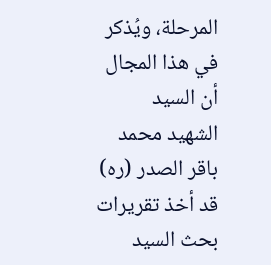المرحلة، ويُذكر
في هذا المجال أن السيد
الشهيد محمد باقر الصدر (ره)
قد أخذ تقريرات بحث السيد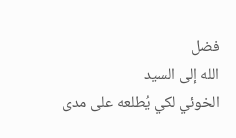فضل
الله إلى السيد
الخوئي لكي يُطلعه على مدى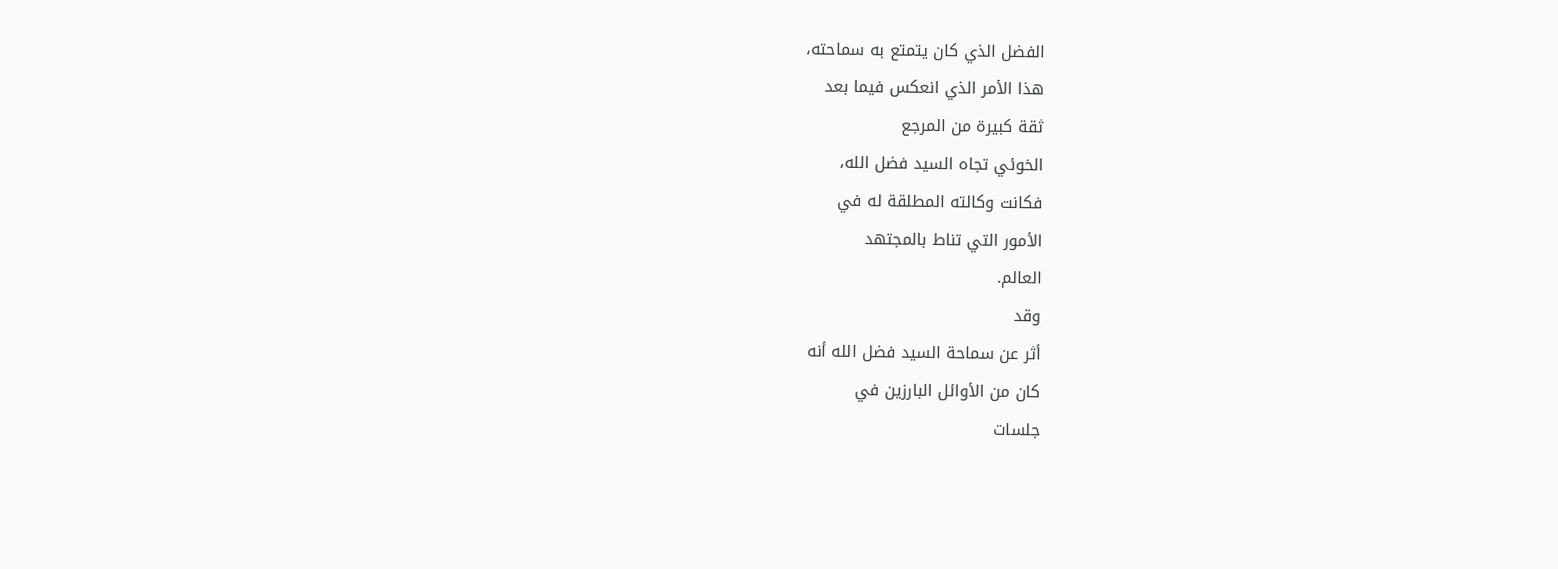الفضل الذي كان يتمتع به سماحته،
هذا الأمر الذي انعكس فيما بعد
ثقة كبيرة من المرجع
الخوئي تجاه السيد فضل الله،
فكانت وكالته المطلقة له في
الأمور التي تناط بالمجتهد
العالم.
وقد
أثر عن سماحة السيد فضل الله أنه
كان من الأوائل البارزين في
جلسات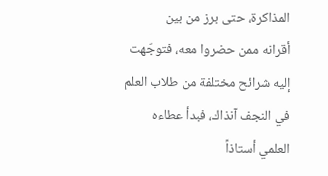المذاكرة، حتى برز من بين
أقرانه ممن حضروا معه، فتوجّهت
إليه شرائح مختلفة من طلاب العلم
في النجف آنذاك، فبدأ عطاءه
العلمي أستاذاً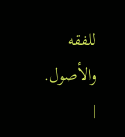للفقه والأصول.
|